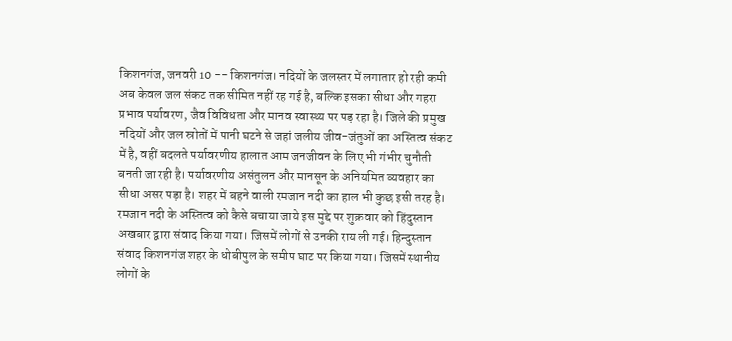किशनगंज, जनवरी 10 -- किशनगंज। नदियों के जलस्तर में लगातार हो रही कमी अब केवल जल संकट तक सीमित नहीं रह गई है, बल्कि इसका सीधा और गहरा प्रभाव पर्यावरण, जैव विविधता और मानव स्वास्थ्य पर पड़ रहा है। जिले की प्रमुख नदियों और जल स्रोतों में पानी घटने से जहां जलीय जीव-जंतुओं का अस्तित्व संकट में है, वहीं बदलते पर्यावरणीय हालात आम जनजीवन के लिए भी गंभीर चुनौती बनती जा रही है। पर्यावरणीय असंतुलन और मानसून के अनियमित व्यवहार का सीधा असर पड़ा है। शहर में बहने वाली रमजान नदी का हाल भी कुछ इसी तरह है। रमजान नदी के अस्तित्व को कैसे बचाया जाये इस मुद्दे पर शुक्रवार को हिंदुस्तान अखबार द्वारा संवाद किया गया। जिसमें लोगों से उनकी राय ली गई। हिन्दुस्तान संवाद किशनगंज शहर के धोबीपुल के समीप घाट पर किया गया। जिसमें स्थानीय लोगों के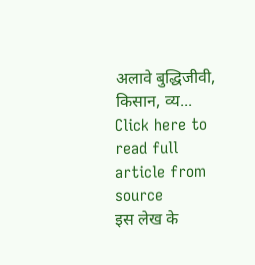अलावे बुद्धिजीवी, किसान, व्य...
Click here to read full article from source
इस लेख के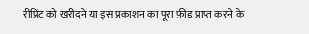रीप्रिंट को खरीदने या इस प्रकाशन का पूरा फ़ीड प्राप्त करने के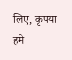लिए, कृपया
हमे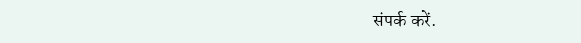संपर्क करें.